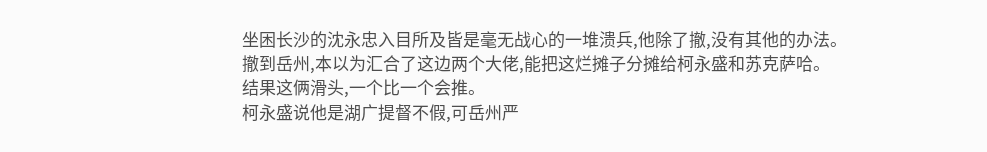坐困长沙的沈永忠入目所及皆是毫无战心的一堆溃兵,他除了撤,没有其他的办法。
撤到岳州,本以为汇合了这边两个大佬,能把这烂摊子分摊给柯永盛和苏克萨哈。
结果这俩滑头,一个比一个会推。
柯永盛说他是湖广提督不假,可岳州严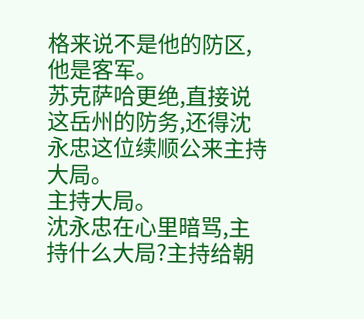格来说不是他的防区,他是客军。
苏克萨哈更绝,直接说这岳州的防务,还得沈永忠这位续顺公来主持大局。
主持大局。
沈永忠在心里暗骂,主持什么大局?主持给朝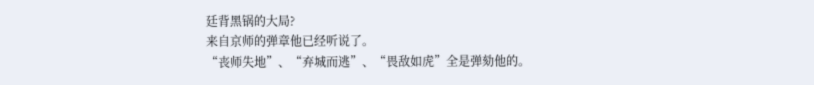廷背黑锅的大局?
来自京师的弹章他已经听说了。
“丧师失地”、“弃城而逃”、“畏敌如虎”全是弹劾他的。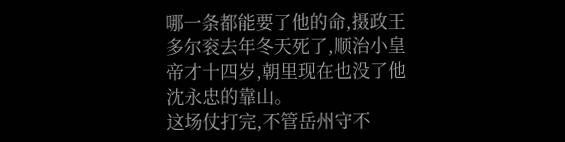哪一条都能要了他的命,摄政王多尔衮去年冬天死了,顺治小皇帝才十四岁,朝里现在也没了他沈永忠的靠山。
这场仗打完,不管岳州守不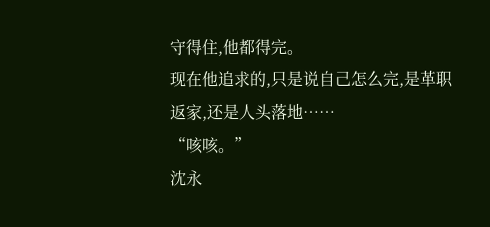守得住,他都得完。
现在他追求的,只是说自己怎么完,是革职返家,还是人头落地……
“咳咳。”
沈永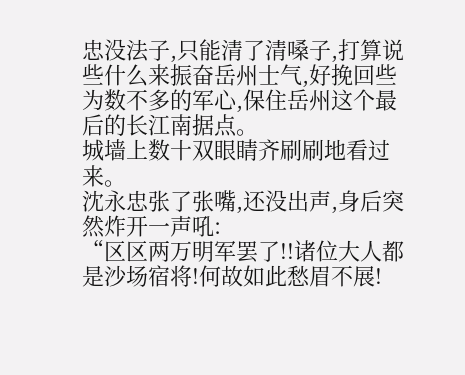忠没法子,只能清了清嗓子,打算说些什么来振奋岳州士气,好挽回些为数不多的军心,保住岳州这个最后的长江南据点。
城墙上数十双眼睛齐刷刷地看过来。
沈永忠张了张嘴,还没出声,身后突然炸开一声吼:
“区区两万明军罢了!!诸位大人都是沙场宿将!何故如此愁眉不展!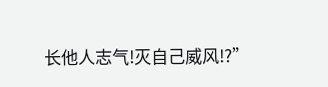长他人志气!灭自己威风!?”